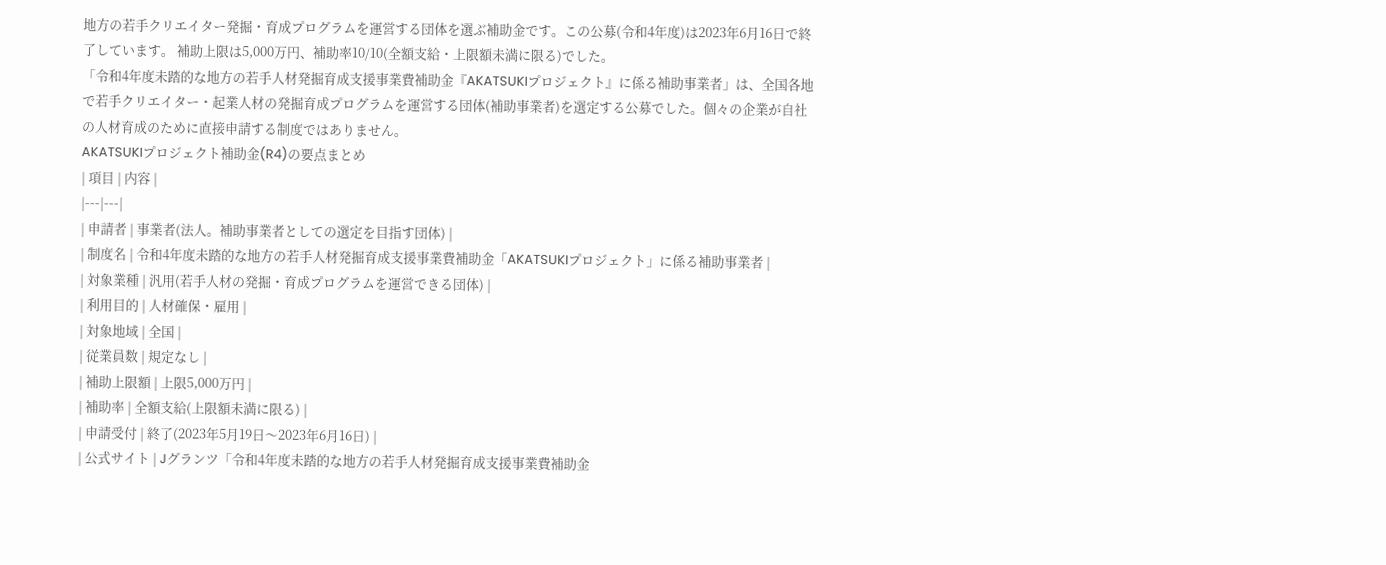地方の若手クリエイター発掘・育成プログラムを運営する団体を選ぶ補助金です。この公募(令和4年度)は2023年6月16日で終了しています。 補助上限は5,000万円、補助率10/10(全額支給・上限額未満に限る)でした。
「令和4年度未踏的な地方の若手人材発掘育成支援事業費補助金『AKATSUKIプロジェクト』に係る補助事業者」は、全国各地で若手クリエイター・起業人材の発掘育成プログラムを運営する団体(補助事業者)を選定する公募でした。個々の企業が自社の人材育成のために直接申請する制度ではありません。
AKATSUKIプロジェクト補助金(R4)の要点まとめ
| 項目 | 内容 |
|---|---|
| 申請者 | 事業者(法人。補助事業者としての選定を目指す団体) |
| 制度名 | 令和4年度未踏的な地方の若手人材発掘育成支援事業費補助金「AKATSUKIプロジェクト」に係る補助事業者 |
| 対象業種 | 汎用(若手人材の発掘・育成プログラムを運営できる団体) |
| 利用目的 | 人材確保・雇用 |
| 対象地域 | 全国 |
| 従業員数 | 規定なし |
| 補助上限額 | 上限5,000万円 |
| 補助率 | 全額支給(上限額未満に限る) |
| 申請受付 | 終了(2023年5月19日〜2023年6月16日) |
| 公式サイト | Jグランツ「令和4年度未踏的な地方の若手人材発掘育成支援事業費補助金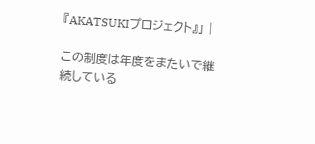『AKATSUKIプロジェクト』」 |

この制度は年度をまたいで継続している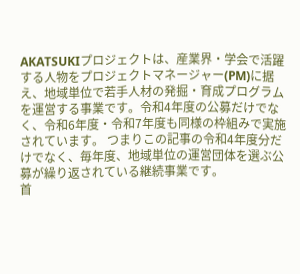AKATSUKIプロジェクトは、産業界・学会で活躍する人物をプロジェクトマネージャー(PM)に据え、地域単位で若手人材の発掘・育成プログラムを運営する事業です。令和4年度の公募だけでなく、令和6年度・令和7年度も同様の枠組みで実施されています。 つまりこの記事の令和4年度分だけでなく、毎年度、地域単位の運営団体を選ぶ公募が繰り返されている継続事業です。
首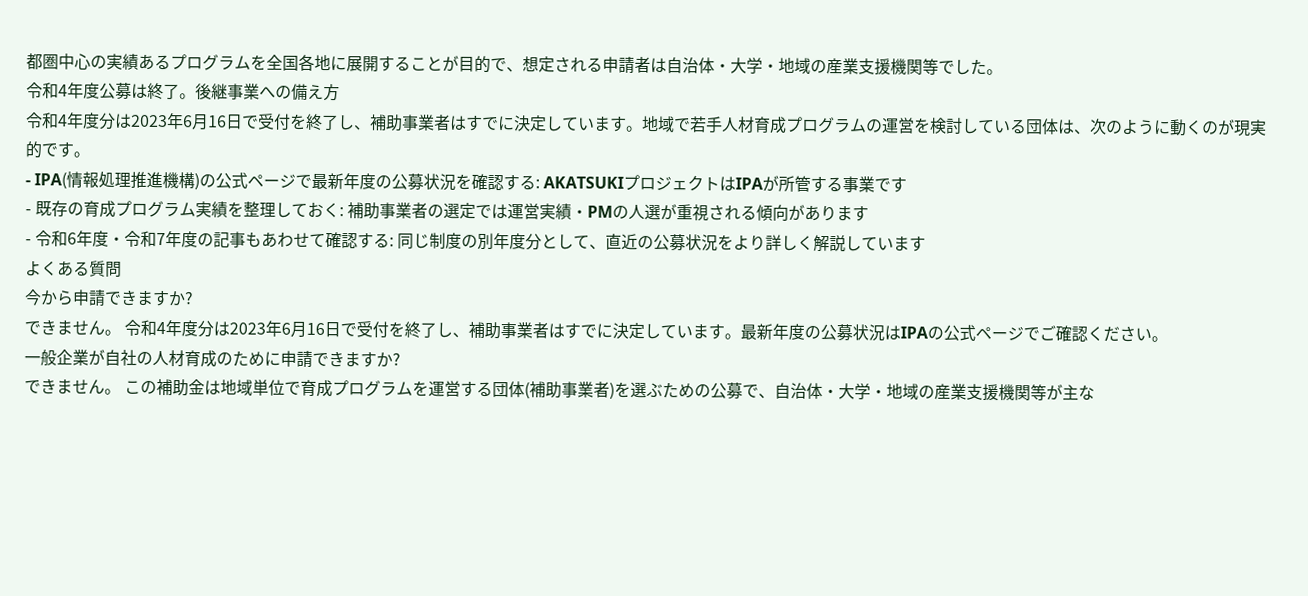都圏中心の実績あるプログラムを全国各地に展開することが目的で、想定される申請者は自治体・大学・地域の産業支援機関等でした。
令和4年度公募は終了。後継事業への備え方
令和4年度分は2023年6月16日で受付を終了し、補助事業者はすでに決定しています。地域で若手人材育成プログラムの運営を検討している団体は、次のように動くのが現実的です。
- IPA(情報処理推進機構)の公式ページで最新年度の公募状況を確認する: AKATSUKIプロジェクトはIPAが所管する事業です
- 既存の育成プログラム実績を整理しておく: 補助事業者の選定では運営実績・PMの人選が重視される傾向があります
- 令和6年度・令和7年度の記事もあわせて確認する: 同じ制度の別年度分として、直近の公募状況をより詳しく解説しています
よくある質問
今から申請できますか?
できません。 令和4年度分は2023年6月16日で受付を終了し、補助事業者はすでに決定しています。最新年度の公募状況はIPAの公式ページでご確認ください。
一般企業が自社の人材育成のために申請できますか?
できません。 この補助金は地域単位で育成プログラムを運営する団体(補助事業者)を選ぶための公募で、自治体・大学・地域の産業支援機関等が主な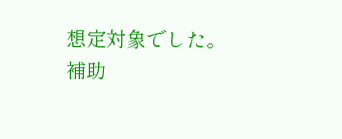想定対象でした。
補助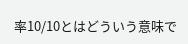率10/10とはどういう意味で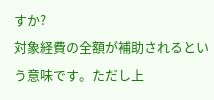すか?
対象経費の全額が補助されるという意味です。ただし上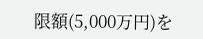限額(5,000万円)を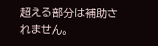超える部分は補助されません。